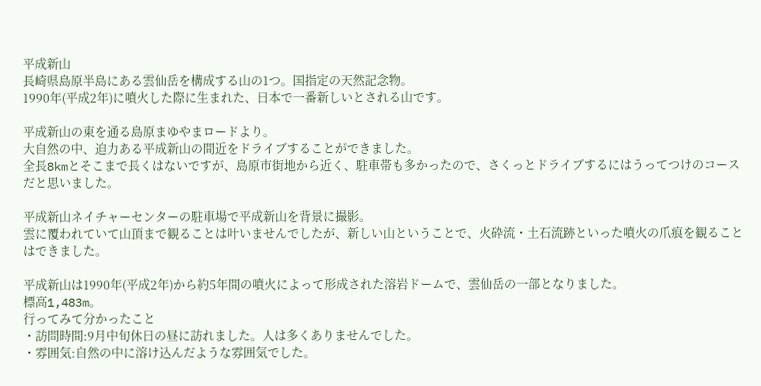平成新山
長崎県島原半島にある雲仙岳を構成する山の1つ。国指定の天然記念物。
1990年(平成2年)に噴火した際に生まれた、日本で一番新しいとされる山です。

平成新山の東を通る島原まゆやまロードより。
大自然の中、迫力ある平成新山の間近をドライブすることができました。
全長8kmとそこまで長くはないですが、島原市街地から近く、駐車帯も多かったので、さくっとドライブするにはうってつけのコースだと思いました。

平成新山ネイチャーセンターの駐車場で平成新山を背景に撮影。
雲に覆われていて山頂まで観ることは叶いませんでしたが、新しい山ということで、火砕流・土石流跡といった噴火の爪痕を観ることはできました。

平成新山は1990年(平成2年)から約5年間の噴火によって形成された溶岩ドームで、雲仙岳の一部となりました。
標高1,483m。
行ってみて分かったこと
・訪問時間:9月中旬休日の昼に訪れました。人は多くありませんでした。
・雰囲気:自然の中に溶け込んだような雰囲気でした。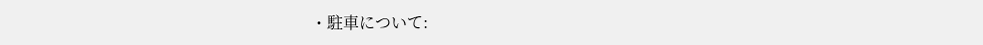・駐車について: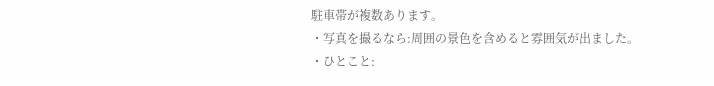駐車帯が複数あります。
・写真を撮るなら:周囲の景色を含めると雰囲気が出ました。
・ひとこと: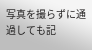写真を撮らずに通過しても記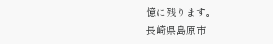憶に残ります。
長崎県島原市